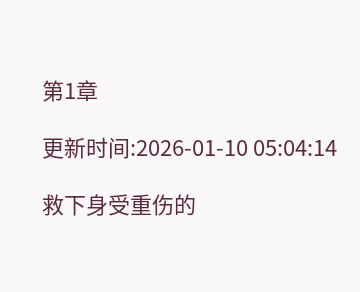第1章

更新时间:2026-01-10 05:04:14

救下身受重伤的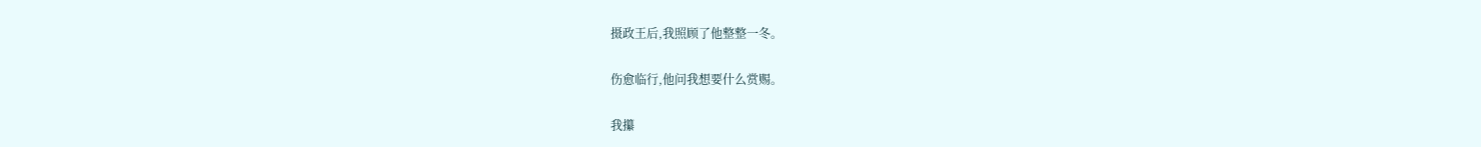摄政王后,我照顾了他整整一冬。

伤愈临行,他问我想要什么赏赐。

我攥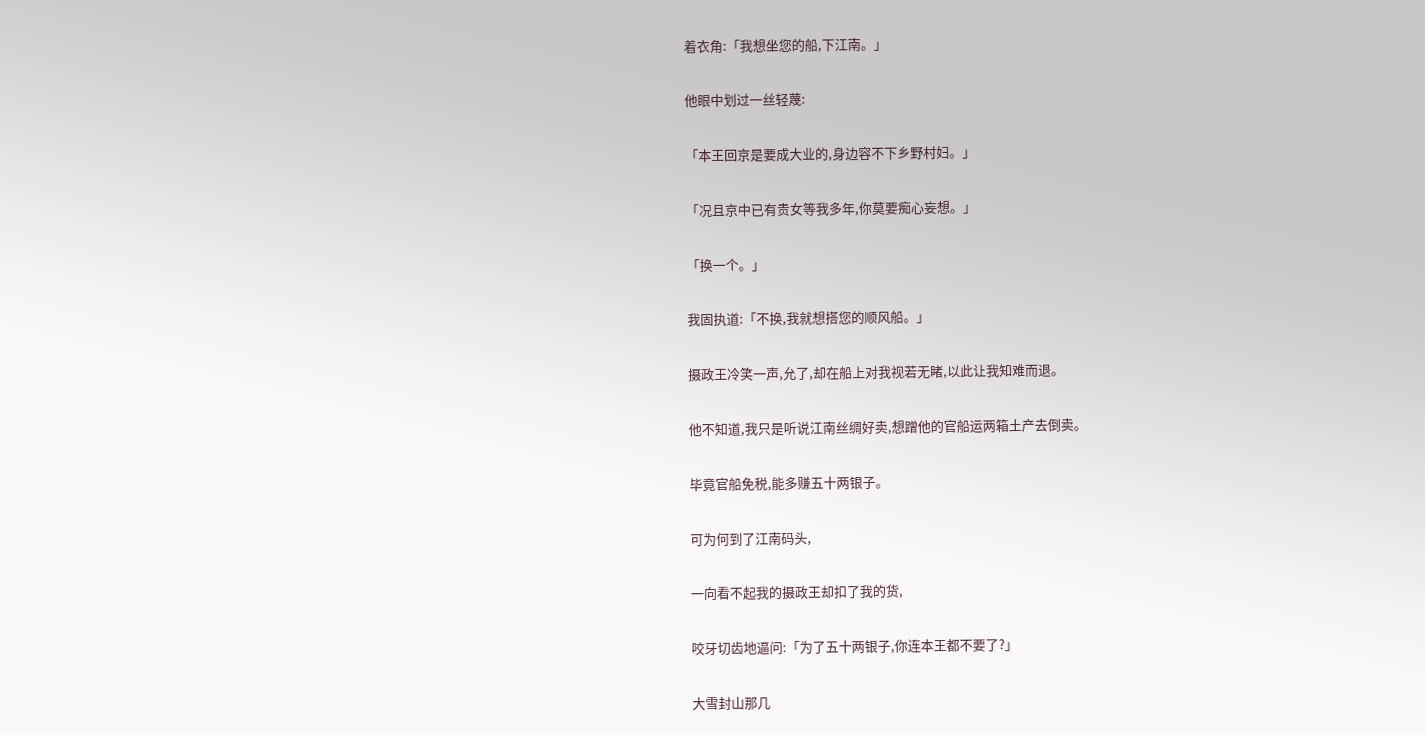着衣角:「我想坐您的船,下江南。」

他眼中划过一丝轻蔑:

「本王回京是要成大业的,身边容不下乡野村妇。」

「况且京中已有贵女等我多年,你莫要痴心妄想。」

「换一个。」

我固执道:「不换,我就想搭您的顺风船。」

摄政王冷笑一声,允了,却在船上对我视若无睹,以此让我知难而退。

他不知道,我只是听说江南丝绸好卖,想蹭他的官船运两箱土产去倒卖。

毕竟官船免税,能多赚五十两银子。

可为何到了江南码头,

一向看不起我的摄政王却扣了我的货,

咬牙切齿地逼问:「为了五十两银子,你连本王都不要了?」

大雪封山那几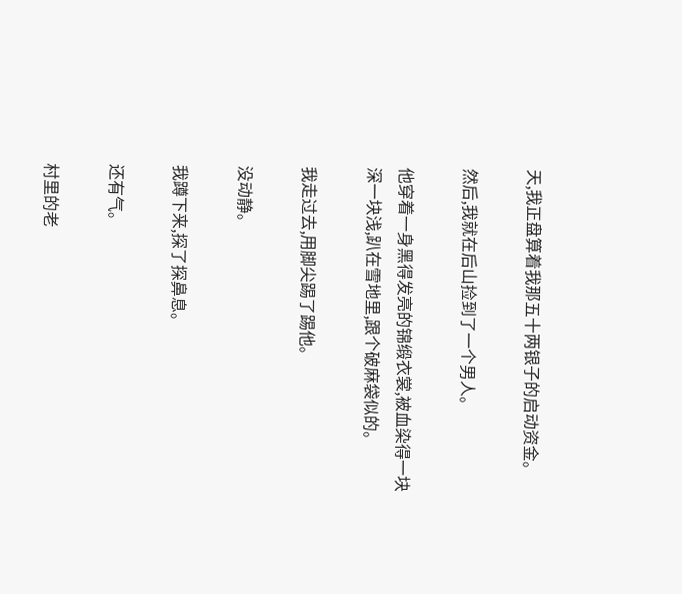天,我正盘算着我那五十两银子的启动资金。

然后,我就在后山捡到了一个男人。

他穿着一身黑得发亮的锦缎衣裳,被血染得一块深一块浅,趴在雪地里,跟个破麻袋似的。

我走过去,用脚尖踢了踢他。

没动静。

我蹲下来,探了探鼻息。

还有气。

村里的老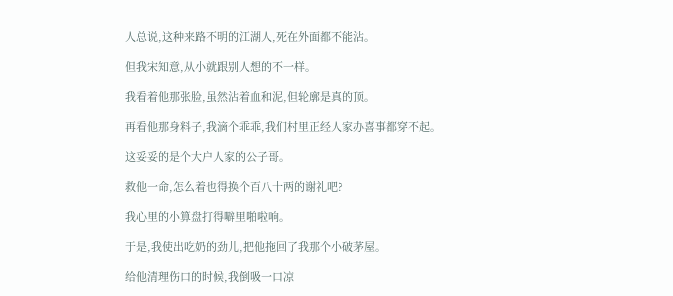人总说,这种来路不明的江湖人,死在外面都不能沾。

但我宋知意,从小就跟别人想的不一样。

我看着他那张脸,虽然沾着血和泥,但轮廓是真的顶。

再看他那身料子,我滴个乖乖,我们村里正经人家办喜事都穿不起。

这妥妥的是个大户人家的公子哥。

救他一命,怎么着也得换个百八十两的谢礼吧?

我心里的小算盘打得噼里啪啦响。

于是,我使出吃奶的劲儿,把他拖回了我那个小破茅屋。

给他清理伤口的时候,我倒吸一口凉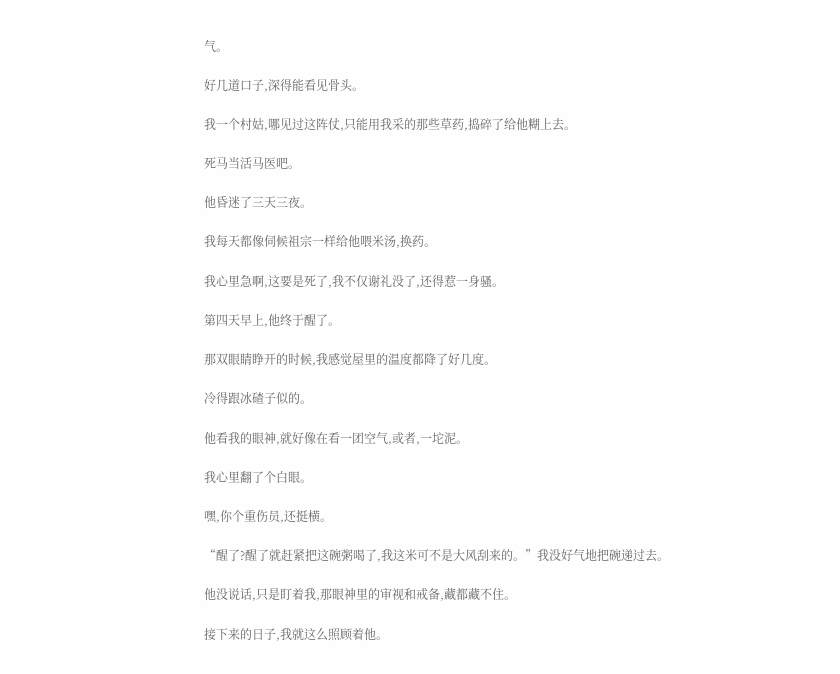气。

好几道口子,深得能看见骨头。

我一个村姑,哪见过这阵仗,只能用我采的那些草药,捣碎了给他糊上去。

死马当活马医吧。

他昏迷了三天三夜。

我每天都像伺候祖宗一样给他喂米汤,换药。

我心里急啊,这要是死了,我不仅谢礼没了,还得惹一身骚。

第四天早上,他终于醒了。

那双眼睛睁开的时候,我感觉屋里的温度都降了好几度。

冷得跟冰碴子似的。

他看我的眼神,就好像在看一团空气,或者,一坨泥。

我心里翻了个白眼。

嘿,你个重伤员,还挺横。

“醒了?醒了就赶紧把这碗粥喝了,我这米可不是大风刮来的。”我没好气地把碗递过去。

他没说话,只是盯着我,那眼神里的审视和戒备,藏都藏不住。

接下来的日子,我就这么照顾着他。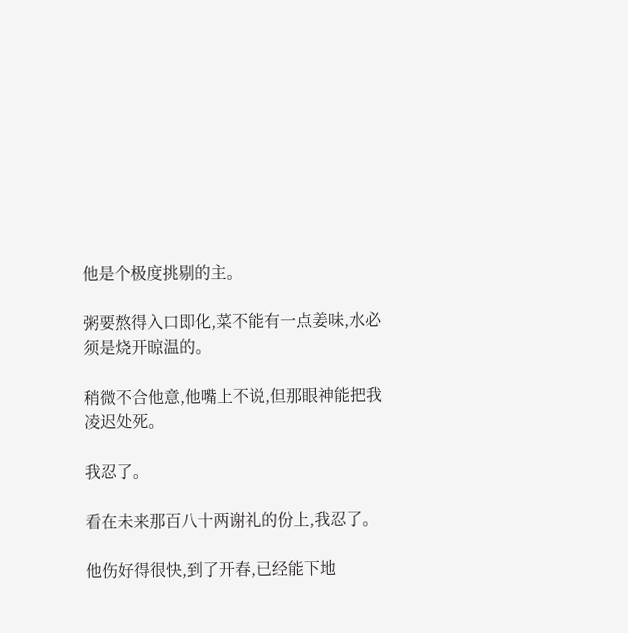他是个极度挑剔的主。

粥要熬得入口即化,菜不能有一点姜味,水必须是烧开晾温的。

稍微不合他意,他嘴上不说,但那眼神能把我凌迟处死。

我忍了。

看在未来那百八十两谢礼的份上,我忍了。

他伤好得很快,到了开春,已经能下地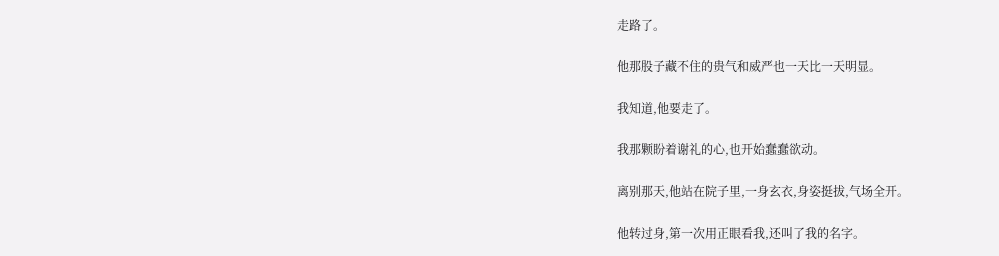走路了。

他那股子藏不住的贵气和威严也一天比一天明显。

我知道,他要走了。

我那颗盼着谢礼的心,也开始蠢蠢欲动。

离别那天,他站在院子里,一身玄衣,身姿挺拔,气场全开。

他转过身,第一次用正眼看我,还叫了我的名字。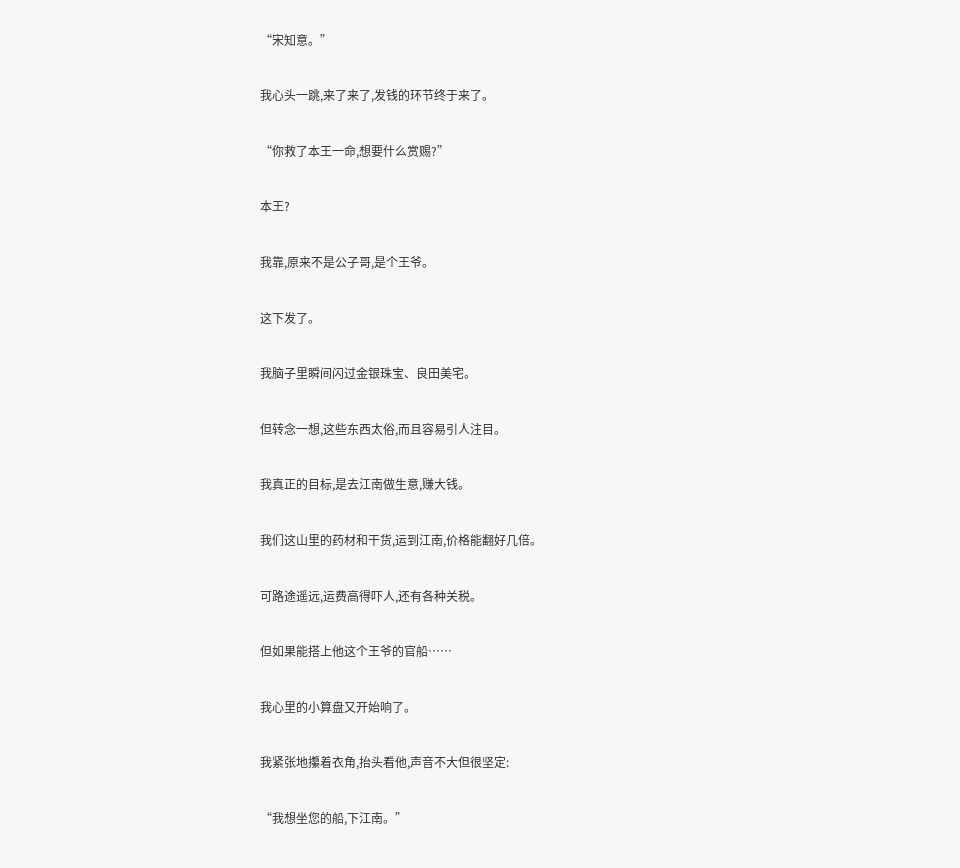“宋知意。”

我心头一跳,来了来了,发钱的环节终于来了。

“你救了本王一命,想要什么赏赐?”

本王?

我靠,原来不是公子哥,是个王爷。

这下发了。

我脑子里瞬间闪过金银珠宝、良田美宅。

但转念一想,这些东西太俗,而且容易引人注目。

我真正的目标,是去江南做生意,赚大钱。

我们这山里的药材和干货,运到江南,价格能翻好几倍。

可路途遥远,运费高得吓人,还有各种关税。

但如果能搭上他这个王爷的官船……

我心里的小算盘又开始响了。

我紧张地攥着衣角,抬头看他,声音不大但很坚定:

“我想坐您的船,下江南。”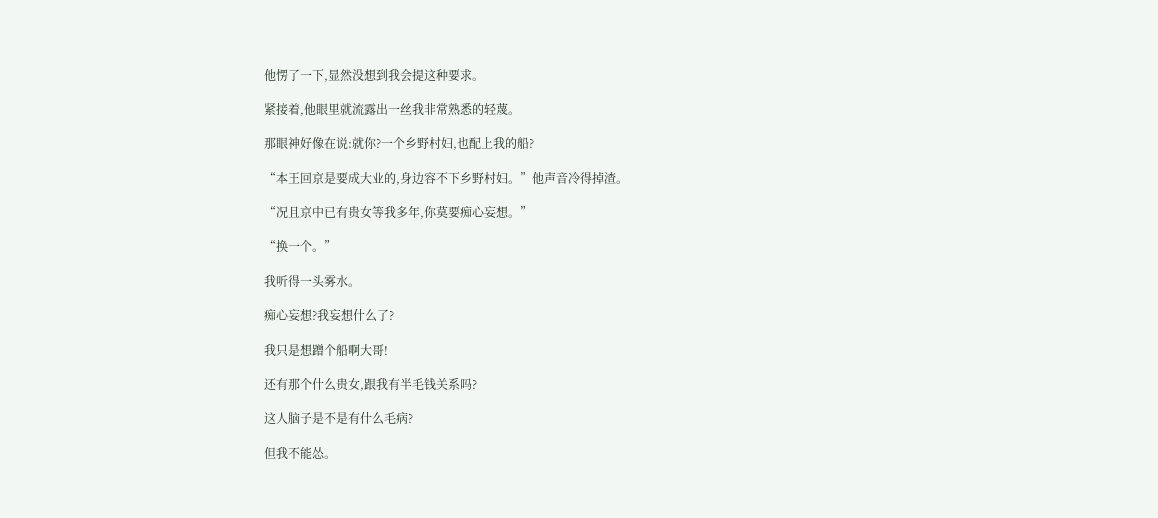他愣了一下,显然没想到我会提这种要求。

紧接着,他眼里就流露出一丝我非常熟悉的轻蔑。

那眼神好像在说:就你?一个乡野村妇,也配上我的船?

“本王回京是要成大业的,身边容不下乡野村妇。”他声音冷得掉渣。

“况且京中已有贵女等我多年,你莫要痴心妄想。”

“换一个。”

我听得一头雾水。

痴心妄想?我妄想什么了?

我只是想蹭个船啊大哥!

还有那个什么贵女,跟我有半毛钱关系吗?

这人脑子是不是有什么毛病?

但我不能怂。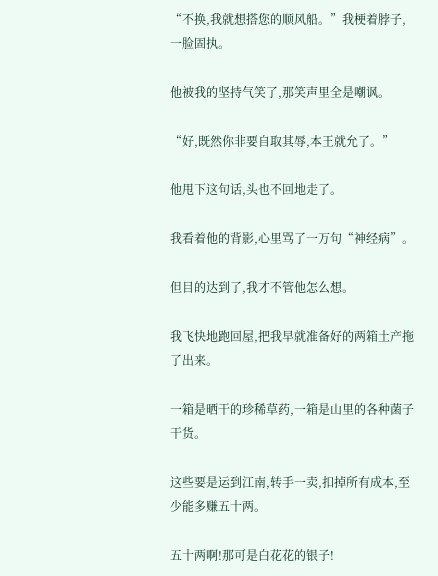“不换,我就想搭您的顺风船。”我梗着脖子,一脸固执。

他被我的坚持气笑了,那笑声里全是嘲讽。

“好,既然你非要自取其辱,本王就允了。”

他甩下这句话,头也不回地走了。

我看着他的背影,心里骂了一万句“神经病”。

但目的达到了,我才不管他怎么想。

我飞快地跑回屋,把我早就准备好的两箱土产拖了出来。

一箱是晒干的珍稀草药,一箱是山里的各种菌子干货。

这些要是运到江南,转手一卖,扣掉所有成本,至少能多赚五十两。

五十两啊!那可是白花花的银子!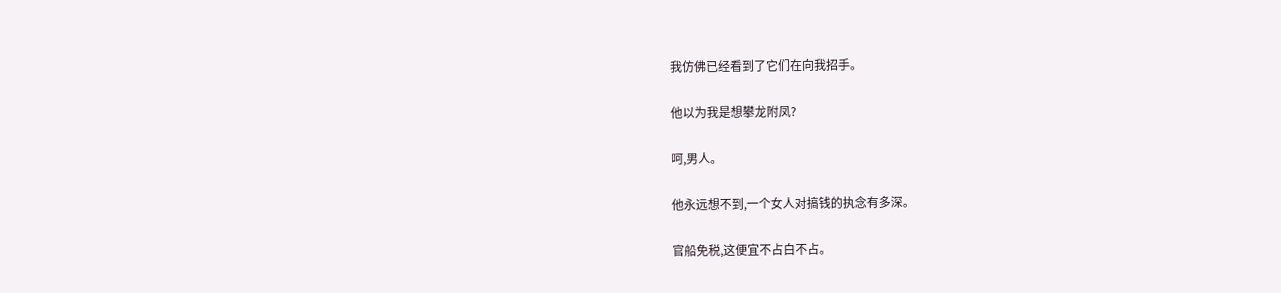我仿佛已经看到了它们在向我招手。

他以为我是想攀龙附凤?

呵,男人。

他永远想不到,一个女人对搞钱的执念有多深。

官船免税,这便宜不占白不占。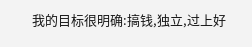我的目标很明确:搞钱,独立,过上好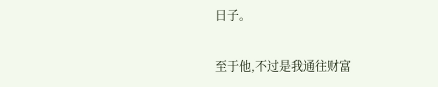日子。

至于他,不过是我通往财富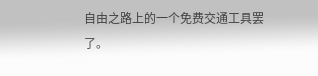自由之路上的一个免费交通工具罢了。